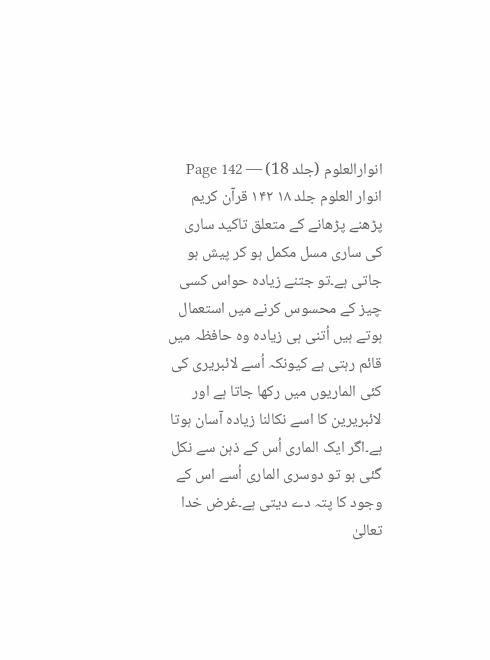انوارالعلوم (جلد 18) — Page 142
انوار العلوم جلد ۱۸ ۱۴۲ قرآن کریم پڑھنے پڑھانے کے متعلق تاکید ساری کی ساری مسل مکمل ہو کر پیش ہو جاتی ہے۔تو جتنے زیادہ حواس کسی چیز کے محسوس کرنے میں استعمال ہوتے ہیں اُتنی ہی زیادہ وہ حافظہ میں قائم رہتی ہے کیونکہ اُسے لائبریری کی کئی الماریوں میں رکھا جاتا ہے اور لائبریرین کا اسے نکالنا زیادہ آسان ہوتا ہے۔اگر ایک الماری اُس کے ذہن سے نکل گئی ہو تو دوسری الماری اُسے اس کے وجود کا پتہ دے دیتی ہے۔غرض خدا تعالیٰ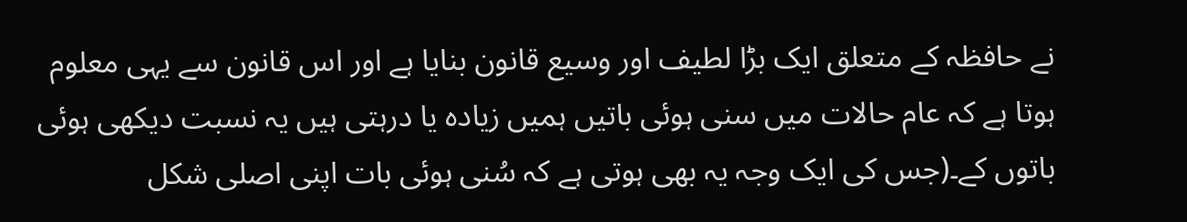نے حافظہ کے متعلق ایک بڑا لطیف اور وسیع قانون بنایا ہے اور اس قانون سے یہی معلوم ہوتا ہے کہ عام حالات میں سنی ہوئی باتیں ہمیں زیادہ یا درہتی ہیں یہ نسبت دیکھی ہوئی باتوں کے۔(جس کی ایک وجہ یہ بھی ہوتی ہے کہ سُنی ہوئی بات اپنی اصلی شکل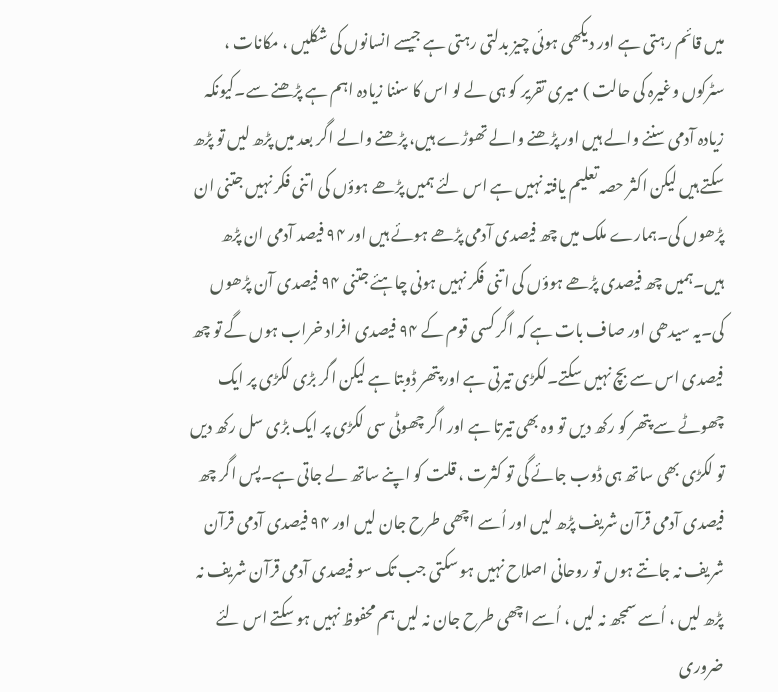میں قائم رہتی ہے اور دیکھی ہوئی چیز بدلتی رہتی ہے جیسے انسانوں کی شکلیں ، مکانات ، سٹرکوں وغیرہ کی حالت ) میری تقریر کو ہی لے لو اس کا سننا زیادہ اہم ہے پڑھنے سے۔کیونکہ زیادہ آدمی سننے والے ہیں اور پڑھنے والے تھوڑے ہیں، پڑھنے والے اگر بعد میں پڑھ لیں تو پڑھ سکتے ہیں لیکن اکثر حصہ تعلیم یافتہ نہیں ہے اس لئے ہمیں پڑھے ہوؤں کی اتنی فکر نہیں جتنی ان پڑھوں کی۔ہمارے ملک میں چھ فیصدی آدمی پڑھے ہوئے ہیں اور ۹۴ فیصد آدمی ان پڑھ ہیں۔ہمیں چھ فیصدی پڑھے ہوؤں کی اتنی فکر نہیں ہونی چاہئے جتنی ۹۴ فیصدی آن پڑھوں کی۔یہ سیدھی اور صاف بات ہے کہ اگر کسی قوم کے ۹۴ فیصدی افراد خراب ہوں گے تو چھ فیصدی اس سے بچ نہیں سکتے۔لکڑی تیرتی ہے اور پتھر ڈوبتا ہے لیکن اگر بڑی لکڑی پر ایک چھوٹے سے پتھر کو رکھ دیں تو وہ بھی تیرتا ہے اور اگر چھوٹی سی لکڑی پر ایک بڑی سل رکھ دیں تو لکڑی بھی ساتھ ہی ڈوب جائے گی تو کثرت ، قلت کو اپنے ساتھ لے جاتی ہے۔پس اگر چھ فیصدی آدمی قرآن شریف پڑھ لیں اور اُسے اچھی طرح جان لیں اور ۹۴ فیصدی آدمی قرآن شریف نہ جانتے ہوں تو روحانی اصلاح نہیں ہو سکتی جب تک سو فیصدی آدمی قرآن شریف نہ پڑھ لیں ، اُسے سمجھ نہ لیں ، اُسے اچھی طرح جان نہ لیں ہم محفوظ نہیں ہو سکتے اس لئے ضروری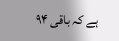ہے کہ باقی ۹۴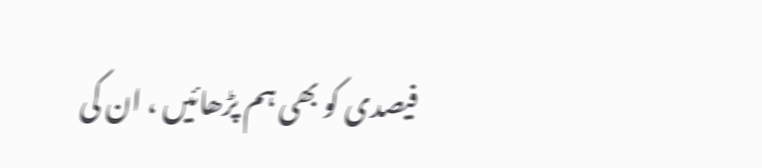فیصدی کو بھی ہم پڑھائیں ، ان کی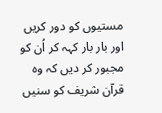مستیوں کو دور کریں اور بار بار کہہ کر اُن کو مجبور کر دیں کہ وہ قرآن شریف کو سنیں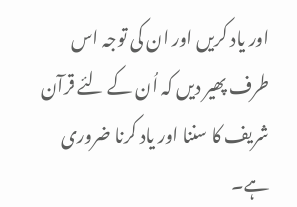اور یاد کریں اور ان کی توجہ اس طرف پھیر دیں کہ اُن کے لئے قرآن شریف کا سننا اور یاد کرنا ضروری ہے۔